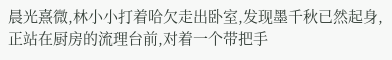晨光熹微,林小小打着哈欠走出卧室,发现墨千秋已然起身,正站在厨房的流理台前,对着一个带把手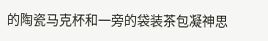的陶瓷马克杯和一旁的袋装茶包凝神思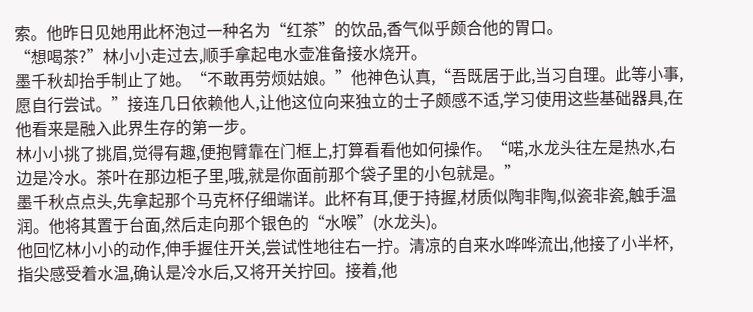索。他昨日见她用此杯泡过一种名为“红茶”的饮品,香气似乎颇合他的胃口。
“想喝茶?”林小小走过去,顺手拿起电水壶准备接水烧开。
墨千秋却抬手制止了她。“不敢再劳烦姑娘。”他神色认真,“吾既居于此,当习自理。此等小事,愿自行尝试。”接连几日依赖他人,让他这位向来独立的士子颇感不适,学习使用这些基础器具,在他看来是融入此界生存的第一步。
林小小挑了挑眉,觉得有趣,便抱臂靠在门框上,打算看看他如何操作。“喏,水龙头往左是热水,右边是冷水。茶叶在那边柜子里,哦,就是你面前那个袋子里的小包就是。”
墨千秋点点头,先拿起那个马克杯仔细端详。此杯有耳,便于持握,材质似陶非陶,似瓷非瓷,触手温润。他将其置于台面,然后走向那个银色的“水喉”(水龙头)。
他回忆林小小的动作,伸手握住开关,尝试性地往右一拧。清凉的自来水哗哗流出,他接了小半杯,指尖感受着水温,确认是冷水后,又将开关拧回。接着,他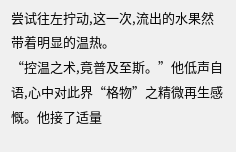尝试往左拧动,这一次,流出的水果然带着明显的温热。
“控温之术,竟普及至斯。”他低声自语,心中对此界“格物”之精微再生感慨。他接了适量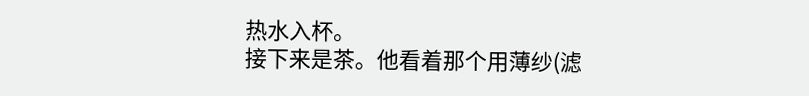热水入杯。
接下来是茶。他看着那个用薄纱(滤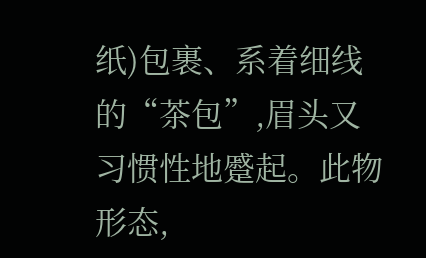纸)包裹、系着细线的“茶包”,眉头又习惯性地蹙起。此物形态,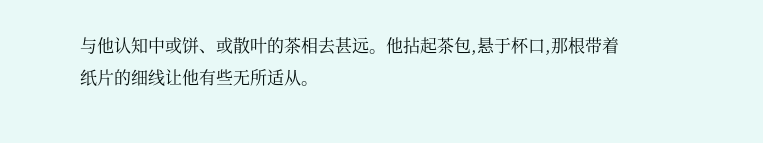与他认知中或饼、或散叶的茶相去甚远。他拈起茶包,悬于杯口,那根带着纸片的细线让他有些无所适从。